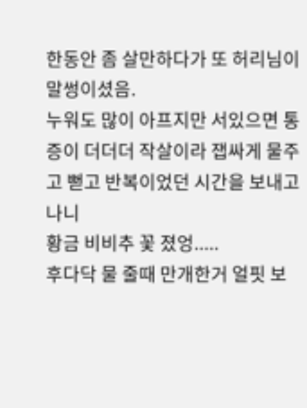한동안 좀 살만하다가 또 허리님이 말썽이셨음.
누워도 많이 아프지만 서있으면 통증이 더더더 작살이라 잽싸게 물주고 뻗고 반복이었던 시간을 보내고 나니
황금 비비추 꽃 졌엉.....
후다닥 물 줄때 만개한거 얼핏 보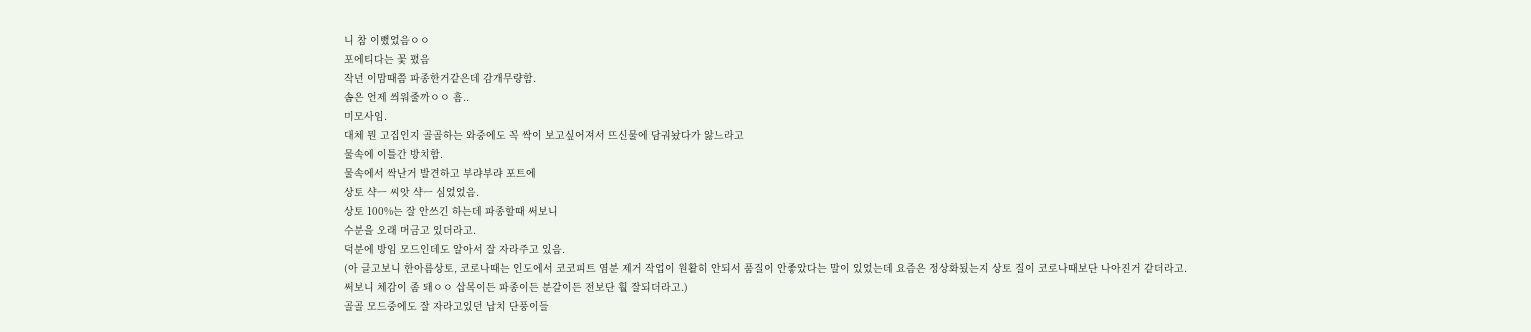니 참 이뻤었음ㅇㅇ
포에티다는 꽃 폈음
작년 이맘때쯤 파종한거같은데 감개무량함.
솜은 언제 씌워줄까ㅇㅇ 흠..
미모사임.
대체 뭔 고집인지 골골하는 와중에도 꼭 싹이 보고싶어져서 뜨신물에 담궈놨다가 앓느라고
물속에 이틀간 방치함.
물속에서 싹난거 발견하고 부랴부랴 포트에
상토 샥ㅡ 씨앗 샥ㅡ 심었었음.
상토 100%는 잘 안쓰긴 하는데 파종할때 써보니
수분을 오래 머금고 있더라고.
덕분에 방임 모드인데도 알아서 잘 자라주고 있음.
(아 글고보니 한아름상토, 코로나때는 인도에서 코코피트 염분 제거 작업이 원활히 안되서 품질이 안좋았다는 말이 있었는데 요즘은 정상화됬는지 상토 질이 코로나때보단 나아진거 같더라고.
써보니 체감이 좀 돼ㅇㅇ 삽목이든 파종이든 분갈이든 전보단 훨 잘되더라고.)
골골 모드중에도 잘 자라고있던 납치 단풍이들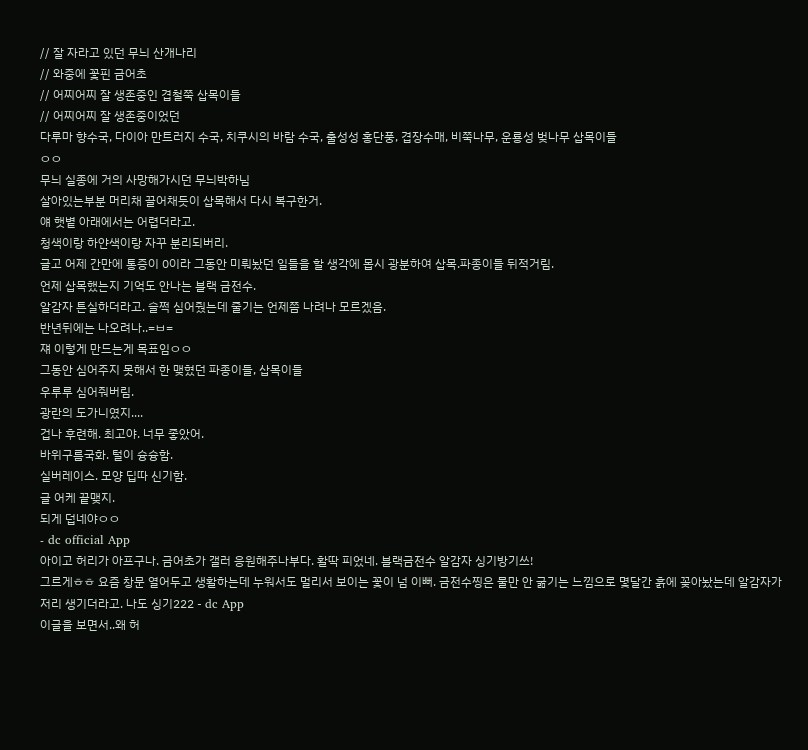// 잘 자라고 있던 무늬 산개나리
// 와중에 꽃핀 금어초
// 어찌어찌 잘 생존중인 겹철쭉 삽목이들
// 어찌어찌 잘 생존중이었던
다루마 향수국, 다이아 만트러지 수국, 치쿠시의 바람 수국, 출성성 홍단풍, 겹장수매, 비쭉나무, 운룡성 벚나무 삽목이들
ㅇㅇ
무늬 실종에 거의 사망해가시던 무늬박하님
살아있는부분 머리채 끌어채듯이 삽목해서 다시 복구한거.
얘 햇볕 아래에서는 어렵더라고.
청색이랑 하얀색이랑 자꾸 분리되버리.
글고 어제 간만에 통증이 0이라 그동안 미뤄놨던 일들을 할 생각에 몹시 광분하여 삽목.파종이들 뒤적거림.
언제 삽목했는지 기억도 안나는 블랙 금전수.
알감자 튼실하더라고. 슬쩍 심어줬는데 줄기는 언제쯤 나려나 모르겠음.
반년뒤에는 나오려나..=ㅂ=
쟤 이렇게 만드는게 목표임ㅇㅇ
그동안 심어주지 못해서 한 맺혔던 파종이들, 삽목이들
우루루 심어줘버림.
광란의 도가니였지....
겁나 후련해. 최고야. 너무 좋았어.
바위구름국화. 털이 슝슝함.
실버레이스. 모양 딥따 신기함.
글 어케 끝맺지.
되게 덥네야ㅇㅇ
- dc official App
아이고 허리가 아프구나. 금어초가 갤러 응원해주나부다. 활딱 피었네. 블랙금전수 알감자 싱기방기쓰!
그르게ㅎㅎ 요즘 창문 열어두고 생활하는데 누워서도 멀리서 보이는 꽃이 넘 이뻐. 금전수찡은 물만 안 굶기는 느낌으로 몇달간 흙에 꽂아놨는데 알감자가 저리 생기더라고. 나도 싱기222 - dc App
이글을 보면서..왜 허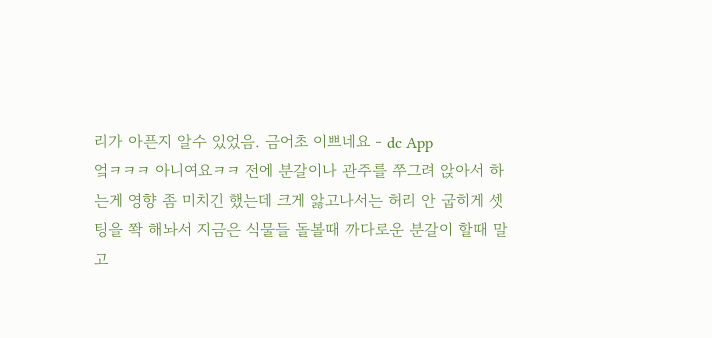리가 아픈지 알수 있었음. 금어초 이쁘네요 - dc App
엌ㅋㅋㅋ 아니여요ㅋㅋ 전에 분갈이나 관주를 쭈그려 앉아서 하는게 영향 좀 미치긴 했는데 크게 앓고나서는 허리 안 굽히게 셋팅을 쫙 해놔서 지금은 식물들 돌볼때 까다로운 분갈이 할때 말고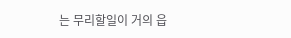는 무리할일이 거의 읍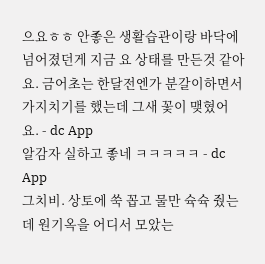으요ㅎㅎ 안좋은 생활습관이랑 바닥에 넘어졌던게 지금 요 상태를 만든것 같아요. 금어초는 한달전엔가 분갈이하면서 가지치기를 했는데 그새 꽃이 맺혔어요. - dc App
알감자 실하고 좋네 ㅋㅋㅋㅋㅋ - dc App
그치비. 상토에 쑥 꼽고 물만 슉슉 줬는데 원기옥을 어디서 모았는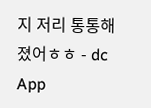지 저리 통통해졌어ㅎㅎ - dc App